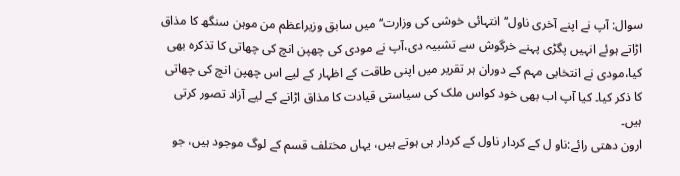سوال: آپ نے اپنے آخری ناول‘‘انتہائی خوشی کی وزارت‘‘ میں سابق وزیراعظم من موہن سنگھ کا مذاق اڑاتے ہوئے انہیں پگڑی پہنے خرگوش سے تشبیہ دی،آپ نے مودی کی چھپن انچ کی چھاتی کا تذکرہ بھی کیا،مودی نے انتخابی مہم کے دوران ہر تقریر میں اپنی طاقت کے اظہار کے لیے اس چھپن انچ کی چھاتی کا ذکر کیا۔ کیا آپ اب بھی خود کواس ملک کی سیاستی قیادت کا مذاق اڑانے کے لیے آزاد تصور کرتی ہیں۔
ارون دھتی رائے:ناو ل کے کردار ناول کے کردار ہی ہوتے ہیں، یہاں مختلف قسم کے لوگ موجود ہیں، جو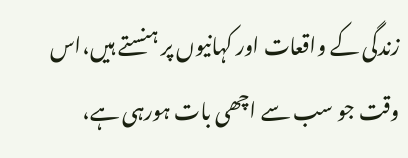زندگی کے واقعات اور کہانیوں پر ہنستے ہیں،اس وقت جو سب سے اچھی بات ہورہی ہے،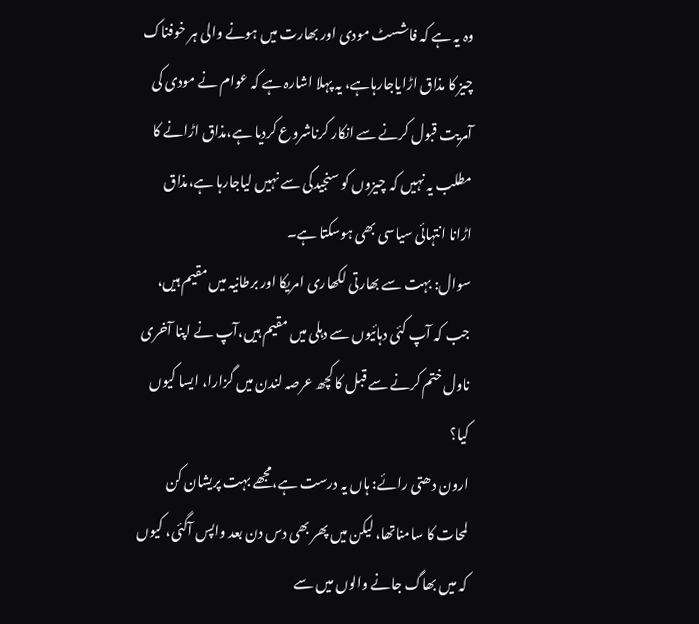وہ یہ ہے کہ فاشسٹ مودی اور بھارت میں ہونے والی ہر خوفناک چیز کا مذاق اڑایاجارہاہے، یہ پہلا اشارہ ہے کہ عوام نے مودی کی آمریت قبول کرنے سے انکار کرناشروع کردیا ہے،مذاق اڑانے کا مطلب یہ نہیں کہ چیزوں کو سنجیدگی سے نہیں لیاجارہا ہے،مذاق اڑانا انتہائی سیاسی بھی ہوسکتا ہے۔
سوال: بہت سے بھارتی لکھاری امریکا اور برطانیہ میں مقیم ہیں، جب کہ آپ کئی دہائیوں سے دہلی میں مقیم ہیں،آپ نے اپنا آخری ناول ختم کرنے سے قبل کا کچھ عرصہ لندن میں گزارا، ایسا کیوں کیا؟
ارون دھتی رائے: ہاں یہ درست ہے،مجھے بہت پریشان کن لمحات کا سامناتھا، لیکن میں پھر بھی دس دن بعد واپس آگئی، کیوں کہ میں بھاگ جانے والوں میں سے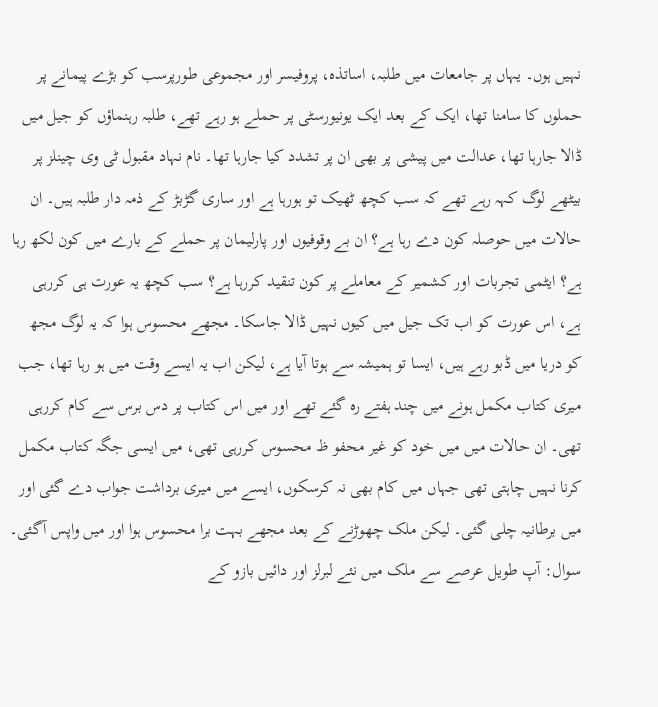نہیں ہوں۔ یہاں پر جامعات میں طلبہ، اساتذہ، پروفیسر اور مجموعی طورپرسب کو بڑے پیمانے پر حملوں کا سامنا تھا، ایک کے بعد ایک یونیورسٹی پر حملے ہو رہے تھے، طلبہ رہنماؤں کو جیل میں ڈالا جارہا تھا، عدالت میں پیشی پر بھی ان پر تشدد کیا جارہا تھا۔ نام نہاد مقبول ٹی وی چینلز پر بیٹھے لوگ کہہ رہے تھے کہ سب کچھ ٹھیک تو ہورہا ہے اور ساری گڑبڑ کے ذمہ دار طلبہ ہیں۔ ان حالات میں حوصلہ کون دے رہا ہے؟ ان بے وقوفیوں اور پارلیمان پر حملے کے بارے میں کون لکھ رہا ہے؟ ایٹمی تجربات اور کشمیر کے معاملے پر کون تنقید کررہا ہے؟ سب کچھ یہ عورت ہی کررہی ہے، اس عورت کو اب تک جیل میں کیوں نہیں ڈالا جاسکا۔ مجھے محسوس ہوا کہ یہ لوگ مجھ کو دریا میں ڈبو رہے ہیں، ایسا تو ہمیشہ سے ہوتا آیا ہے، لیکن اب یہ ایسے وقت میں ہو رہا تھا، جب میری کتاب مکمل ہونے میں چند ہفتے رہ گئے تھے اور میں اس کتاب پر دس برس سے کام کررہی تھی۔ ان حالات میں میں خود کو غیر محفو ظ محسوس کررہی تھی، میں ایسی جگہ کتاب مکمل کرنا نہیں چاہتی تھی جہاں میں کام بھی نہ کرسکوں، ایسے میں میری برداشت جواب دے گئی اور میں برطانیہ چلی گئی۔ لیکن ملک چھوڑنے کے بعد مجھے بہت برا محسوس ہوا اور میں واپس آگئی۔
سوال: آپ طویل عرصے سے ملک میں نئے لبرلز اور دائیں بازو کے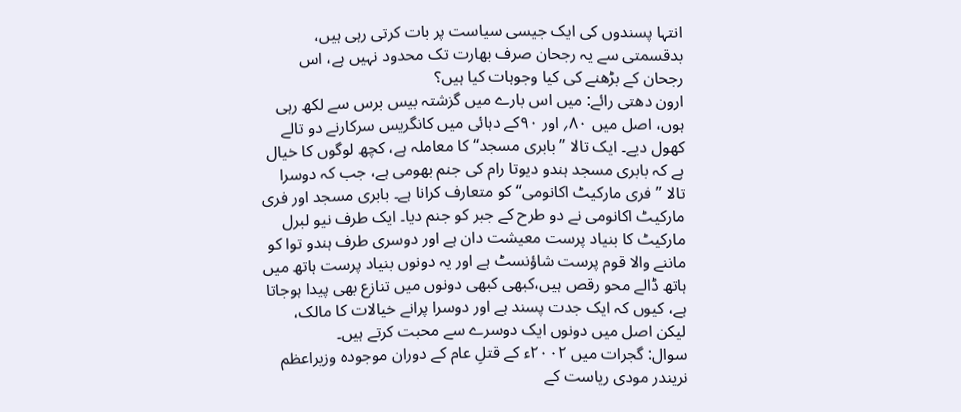انتہا پسندوں کی ایک جیسی سیاست پر بات کرتی رہی ہیں، بدقسمتی سے یہ رجحان صرف بھارت تک محدود نہیں ہے، اس رجحان کے بڑھنے کی کیا وجوہات کیا ہیں؟
ارون دھتی رائے: میں اس بارے میں گزشتہ بیس برس سے لکھ رہی ہوں، اصل میں ۸۰؍ اور ۹۰کے دہائی میں کانگریس سرکارنے دو تالے کھول دیے۔ ایک تالا ’’بابری مسجد‘‘ کا معاملہ ہے، کچھ لوگوں کا خیال ہے کہ بابری مسجد ہندو دیوتا رام کی جنم بھومی ہے، جب کہ دوسرا تالا ’’فری مارکیٹ اکانومی‘‘ کو متعارف کرانا ہے۔ بابری مسجد اور فری مارکیٹ اکانومی نے دو طرح کے جبر کو جنم دیا۔ ایک طرف نیو لبرل مارکیٹ کا بنیاد پرست معیشت دان ہے اور دوسری طرف ہندو توا کو ماننے والا قوم پرست شاؤنسٹ ہے اور یہ دونوں بنیاد پرست ہاتھ میں ہاتھ ڈالے محو رقص ہیں،کبھی کبھی دونوں میں تنازع بھی پیدا ہوجاتا ہے، کیوں کہ ایک جدت پسند ہے اور دوسرا پرانے خیالات کا مالک، لیکن اصل میں دونوں ایک دوسرے سے محبت کرتے ہیں۔
سوال: گجرات میں ۲۰۰۲ء کے قتلِ عام کے دوران موجودہ وزیراعظم نریندر مودی ریاست کے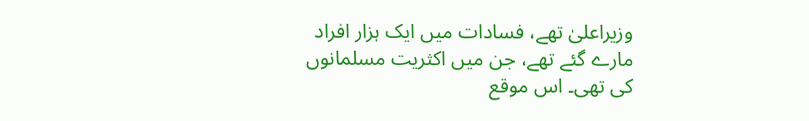وزیراعلیٰ تھے، فسادات میں ایک ہزار افراد مارے گئے تھے، جن میں اکثریت مسلمانوں کی تھی۔ اس موقع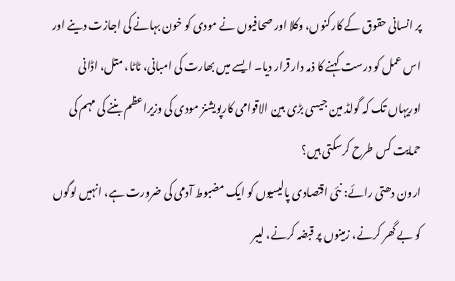پر انسانی حقوق کے کارکنوں، وکلا اور صحافیوں نے مودی کو خون بہانے کی اجازت دینے اور اس عمل کو درست کہنے کا ذمہ دار قرار دیا۔ ایسے میں بھارت کی امبانی، ٹاٹا، متل، اڈانی اوریہاں تک کہ گولڈ مین جیسی بڑی بین الاقوامی کارپویشنز مودی کی وزیراعظم بننے کی مہم کی حمایت کس طرح کرسکتی ہیں؟
ارون دھتی رائے: نئی اقتصادی پالیسیوں کو ایک مضبوط آدمی کی ضرورت ہے، انہیں لوگوں کو بے گھر کرنے، زمینوں پر قبضہ کرنے، لیبر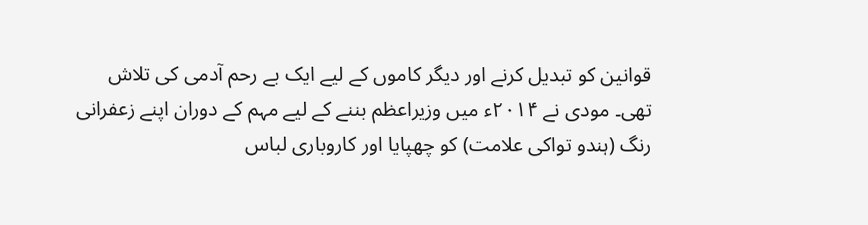قوانین کو تبدیل کرنے اور دیگر کاموں کے لیے ایک بے رحم آدمی کی تلاش تھی۔ مودی نے ۲۰۱۴ء میں وزیراعظم بننے کے لیے مہم کے دوران اپنے زعفرانی رنگ (ہندو تواکی علامت) کو چھپایا اور کاروباری لباس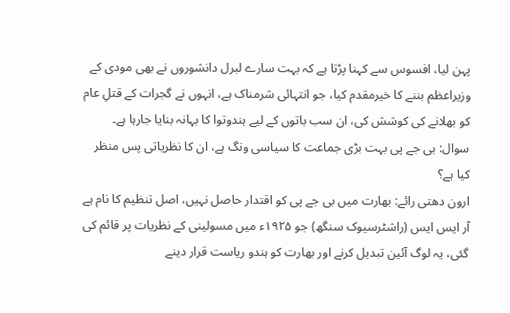پہن لیا، افسوس سے کہنا پڑتا ہے کہ بہت سارے لبرل دانشوروں نے بھی مودی کے وزیراعظم بننے کا خیرمقدم کیا، جو انتہائی شرمناک ہے، انہوں نے گجرات کے قتلِ عام کو بھلانے کی کوشش کی، ان سب باتوں کے لیے ہندوتوا کا بہانہ بنایا جارہا ہے۔
سوال: بی جے پی بہت بڑی جماعت کا سیاسی ونگ ہے، ان کا نظریاتی پس منظر کیا ہے؟
ارون دھتی رائے: بھارت میں بی جے پی کو اقتدار حاصل نہیں، اصل تنظیم کا نام ہے آر ایس ایس (راشٹرسیوک سنگھ) جو ۱۹۲۵ء میں مسولینی کے نظریات پر قائم کی گئی، یہ لوگ آئین تبدیل کرنے اور بھارت کو ہندو ریاست قرار دینے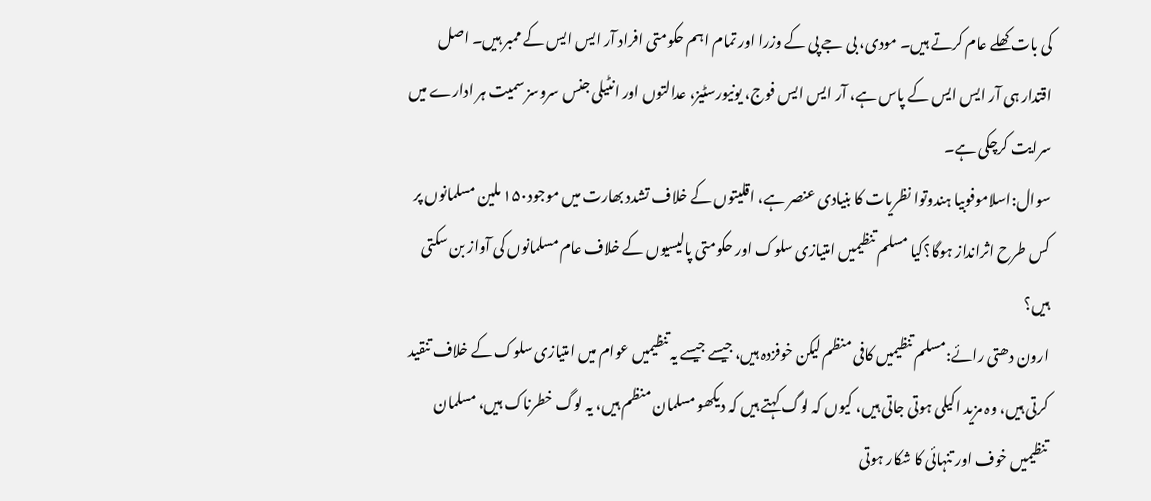کی بات کھلے عام کرتے ہیں۔ مودی، بی جے پی کے وزرا اور تمام اہم حکومتی افراد آر ایس ایس کے ممبر ہیں۔ اصل اقتدار ہی آر ایس ایس کے پاس ہے، آر ایس ایس فوج، یونیورسٹیز، عدالتوں اور انٹیلی جنس سروسز سمیت ہر ادارے میں سرایت کرچکی ہے۔
سوال:اسلاموفوبیا ہندوتوا نظریات کا بنیادی عنصر ہے، اقلیتوں کے خلاف تشدد بھارت میں موجود۱۵۰ ملین مسلمانوں پر کس طرح اثرانداز ہوگا؟کیا مسلم تنظیمیں امتیازی سلوک اور حکومتی پالیسیوں کے خلاف عام مسلمانوں کی آواز بن سکتی ہیں؟
ارون دھتی رائے:مسلم تنظیمیں کافی منظم لیکن خوفزدہ ہیں، جیسے جیسے یہ تنظیمیں عوام میں امتیازی سلوک کے خلاف تنقید کرتی ہیں، وہ مزید اکیلی ہوتی جاتی ہیں، کیوں کہ لوگ کہتے ہیں کہ دیکھو مسلمان منظم ہیں، یہ لوگ خطرناک ہیں، مسلمان تنظیمیں خوف اور تنہائی کا شکار ہوتی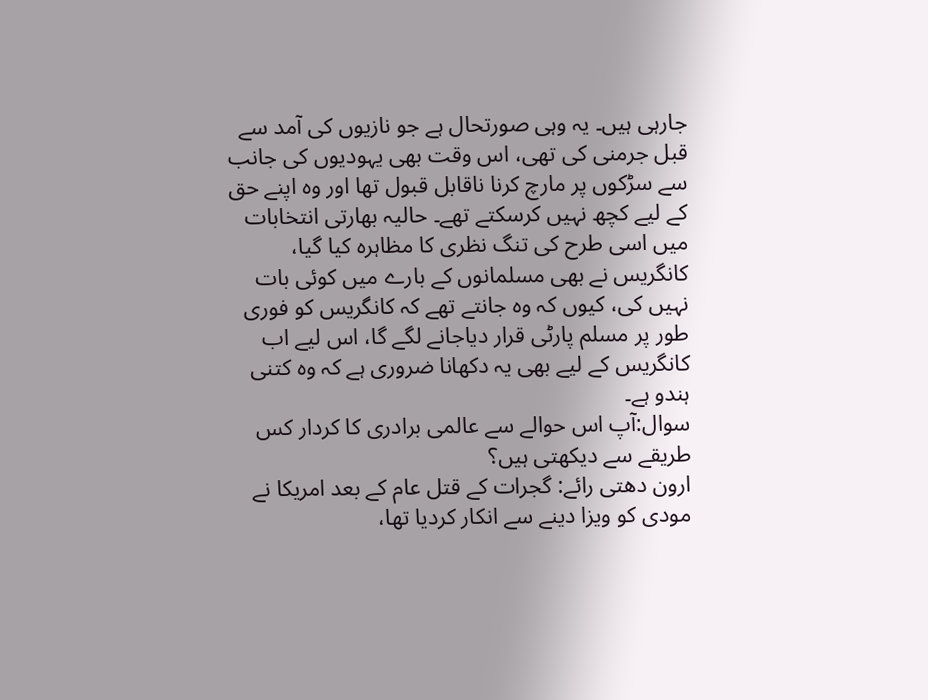جارہی ہیں۔ یہ وہی صورتحال ہے جو نازیوں کی آمد سے قبل جرمنی کی تھی، اس وقت بھی یہودیوں کی جانب سے سڑکوں پر مارچ کرنا ناقابل قبول تھا اور وہ اپنے حق کے لیے کچھ نہیں کرسکتے تھے۔ حالیہ بھارتی انتخابات میں اسی طرح کی تنگ نظری کا مظاہرہ کیا گیا، کانگریس نے بھی مسلمانوں کے بارے میں کوئی بات نہیں کی، کیوں کہ وہ جانتے تھے کہ کانگریس کو فوری طور پر مسلم پارٹی قرار دیاجانے لگے گا، اس لیے اب کانگریس کے لیے بھی یہ دکھانا ضروری ہے کہ وہ کتنی ہندو ہے۔
سوال:آپ اس حوالے سے عالمی برادری کا کردار کس طریقے سے دیکھتی ہیں؟
ارون دھتی رائے: گجرات کے قتل عام کے بعد امریکا نے مودی کو ویزا دینے سے انکار کردیا تھا،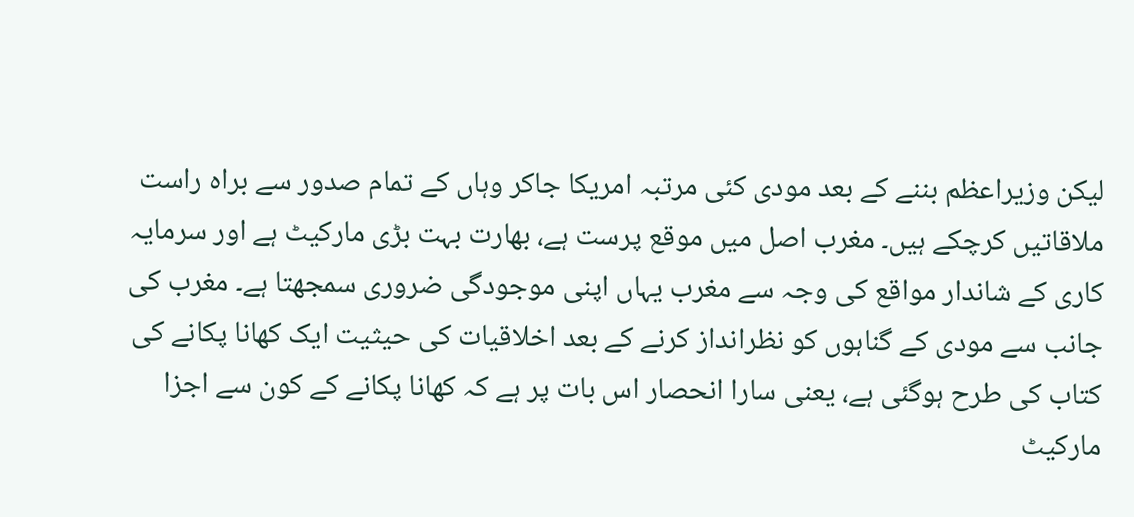لیکن وزیراعظم بننے کے بعد مودی کئی مرتبہ امریکا جاکر وہاں کے تمام صدور سے براہ راست ملاقاتیں کرچکے ہیں۔ مغرب اصل میں موقع پرست ہے، بھارت بہت بڑی مارکیٹ ہے اور سرمایہ کاری کے شاندار مواقع کی وجہ سے مغرب یہاں اپنی موجودگی ضروری سمجھتا ہے۔ مغرب کی جانب سے مودی کے گناہوں کو نظرانداز کرنے کے بعد اخلاقیات کی حیثیت ایک کھانا پکانے کی کتاب کی طرح ہوگئی ہے، یعنی سارا انحصار اس بات پر ہے کہ کھانا پکانے کے کون سے اجزا مارکیٹ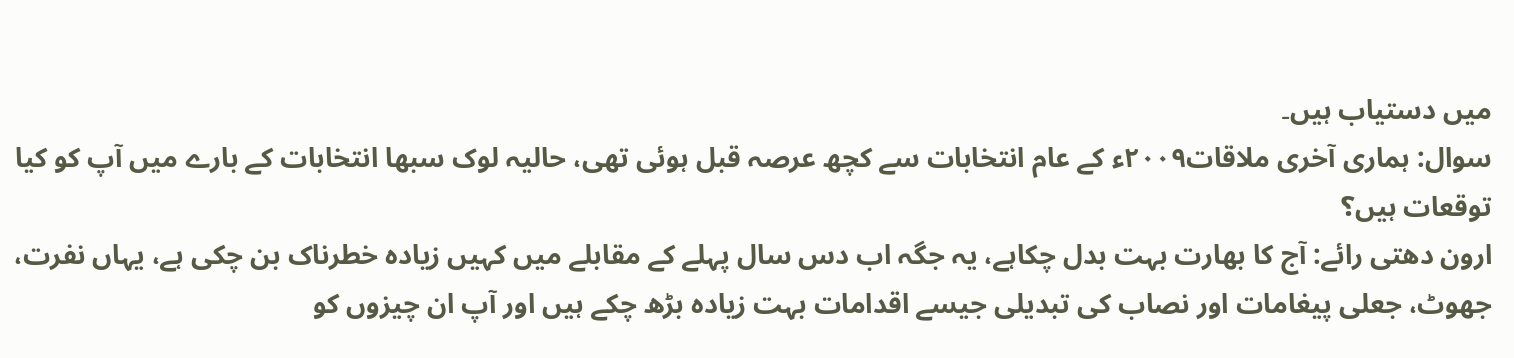میں دستیاب ہیں۔
سوال: ہماری آخری ملاقات۲۰۰۹ء کے عام انتخابات سے کچھ عرصہ قبل ہوئی تھی، حالیہ لوک سبھا انتخابات کے بارے میں آپ کو کیا توقعات ہیں؟
ارون دھتی رائے: آج کا بھارت بہت بدل چکاہے، یہ جگہ اب دس سال پہلے کے مقابلے میں کہیں زیادہ خطرناک بن چکی ہے، یہاں نفرت، جھوٹ، جعلی پیغامات اور نصاب کی تبدیلی جیسے اقدامات بہت زیادہ بڑھ چکے ہیں اور آپ ان چیزوں کو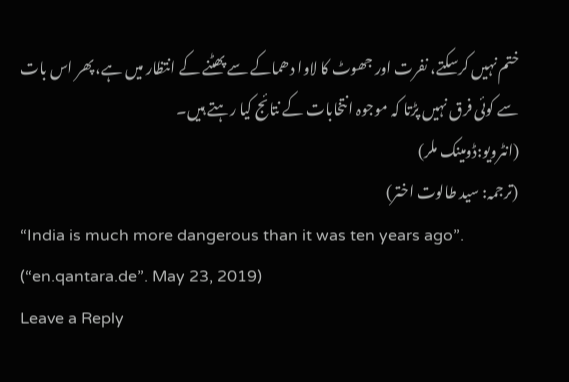ختم نہیں کرسکتے، نفرت اور جھوٹ کا لاوا دھماکے سے پھٹنے کے انتظار میں ہے، پھر اس بات سے کوئی فرق نہیں پڑتا کہ موجوہ انتخابات کے نتائج کیا رہتے ہیں۔
(انٹرویو:ڈومینک ملر)
(ترجمہ: سید طالوت اختر)
“India is much more dangerous than it was ten years ago”. (“en.qantara.de”. May 23, 2019)
Leave a Reply